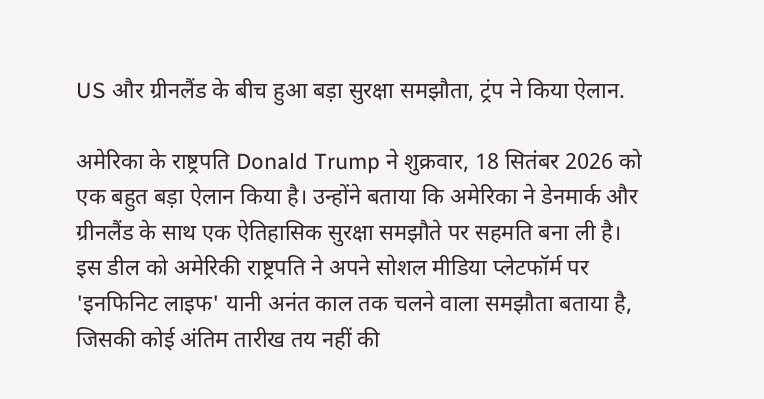US और ग्रीनलैंड के बीच हुआ बड़ा सुरक्षा समझौता, ट्रंप ने किया ऐलान.

अमेरिका के राष्ट्रपति Donald Trump ने शुक्रवार, 18 सितंबर 2026 को एक बहुत बड़ा ऐलान किया है। उन्होंने बताया कि अमेरिका ने डेनमार्क और ग्रीनलैंड के साथ एक ऐतिहासिक सुरक्षा समझौते पर सहमति बना ली है। इस डील को अमेरिकी राष्ट्रपति ने अपने सोशल मीडिया प्लेटफॉर्म पर 'इनफिनिट लाइफ' यानी अनंत काल तक चलने वाला समझौता बताया है, जिसकी कोई अंतिम तारीख तय नहीं की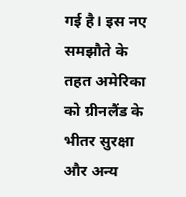गई है। इस नए समझौते के तहत अमेरिका को ग्रीनलैंड के भीतर सुरक्षा और अन्य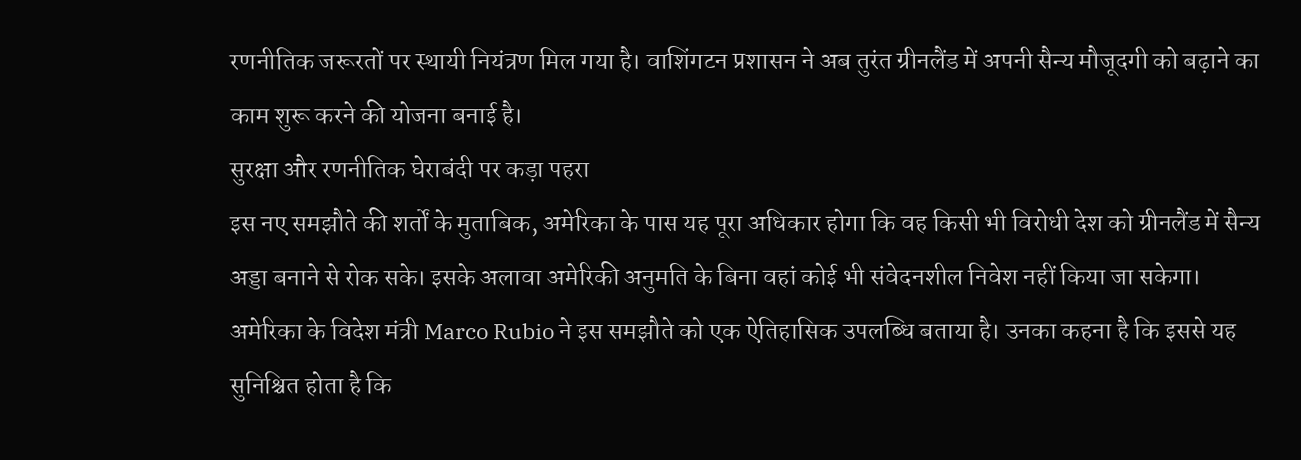रणनीतिक जरूरतों पर स्थायी नियंत्रण मिल गया है। वाशिंगटन प्रशासन ने अब तुरंत ग्रीनलैंड में अपनी सैन्य मौजूदगी को बढ़ाने का काम शुरू करने की योजना बनाई है।
सुरक्षा और रणनीतिक घेराबंदी पर कड़ा पहरा
इस नए समझौते की शर्तों के मुताबिक, अमेरिका के पास यह पूरा अधिकार होगा कि वह किसी भी विरोधी देश को ग्रीनलैंड में सैन्य अड्डा बनाने से रोक सके। इसके अलावा अमेरिकी अनुमति के बिना वहां कोई भी संवेदनशील निवेश नहीं किया जा सकेगा। अमेरिका के विदेश मंत्री Marco Rubio ने इस समझौते को एक ऐतिहासिक उपलब्धि बताया है। उनका कहना है कि इससे यह सुनिश्चित होता है कि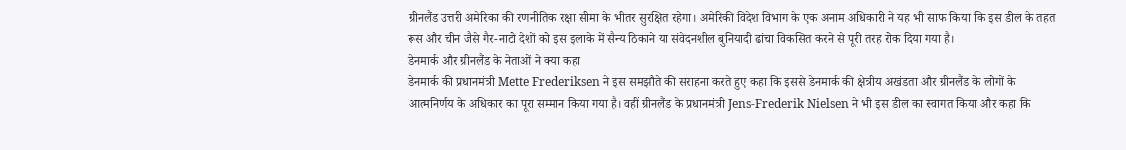ग्रीनलैंड उत्तरी अमेरिका की रणनीतिक रक्षा सीमा के भीतर सुरक्षित रहेगा। अमेरिकी विदेश विभाग के एक अनाम अधिकारी ने यह भी साफ किया कि इस डील के तहत रूस और चीन जैसे गैर-नाटो देशों को इस इलाके में सैन्य ठिकाने या संवेदनशील बुनियादी ढांचा विकसित करने से पूरी तरह रोक दिया गया है।
डेनमार्क और ग्रीनलैंड के नेताओं ने क्या कहा
डेनमार्क की प्रधानमंत्री Mette Frederiksen ने इस समझौते की सराहना करते हुए कहा कि इससे डेनमार्क की क्षेत्रीय अखंडता और ग्रीनलैंड के लोगों के आत्मनिर्णय के अधिकार का पूरा सम्मान किया गया है। वहीं ग्रीनलैंड के प्रधानमंत्री Jens-Frederik Nielsen ने भी इस डील का स्वागत किया और कहा कि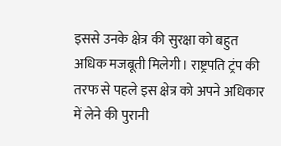इससे उनके क्षेत्र की सुरक्षा को बहुत अधिक मजबूती मिलेगी। राष्ट्रपति ट्रंप की तरफ से पहले इस क्षेत्र को अपने अधिकार में लेने की पुरानी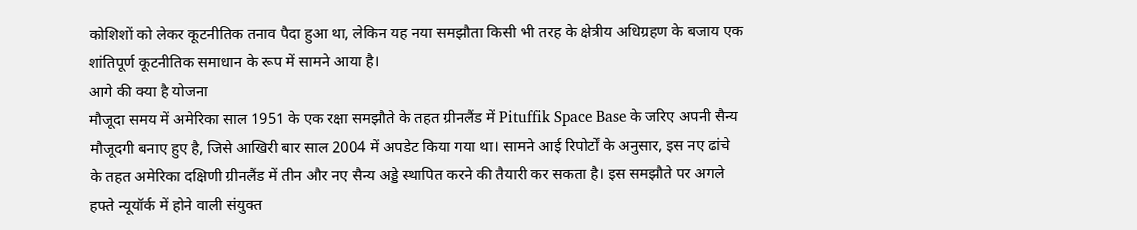कोशिशों को लेकर कूटनीतिक तनाव पैदा हुआ था, लेकिन यह नया समझौता किसी भी तरह के क्षेत्रीय अधिग्रहण के बजाय एक शांतिपूर्ण कूटनीतिक समाधान के रूप में सामने आया है।
आगे की क्या है योजना
मौजूदा समय में अमेरिका साल 1951 के एक रक्षा समझौते के तहत ग्रीनलैंड में Pituffik Space Base के जरिए अपनी सैन्य मौजूदगी बनाए हुए है, जिसे आखिरी बार साल 2004 में अपडेट किया गया था। सामने आई रिपोर्टों के अनुसार, इस नए ढांचे के तहत अमेरिका दक्षिणी ग्रीनलैंड में तीन और नए सैन्य अड्डे स्थापित करने की तैयारी कर सकता है। इस समझौते पर अगले हफ्ते न्यूयॉर्क में होने वाली संयुक्त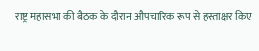राष्ट्र महासभा की बैठक के दौरान औपचारिक रूप से हस्ताक्षर किए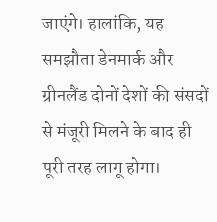जाएंगे। हालांकि, यह समझौता डेनमार्क और ग्रीनलैंड दोनों देशों की संसदों से मंजूरी मिलने के बाद ही पूरी तरह लागू होगा।